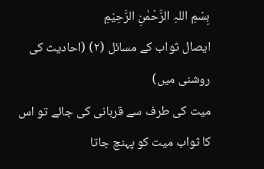بِسْمِ اللہِ الرَّحْمٰنِ الرَّحِیْمِ
ایصال ثواب کے مسائل (۲) (احادیث کی روشنی میں)
میت کی طرف سے قربانی کی جائے تو اس کا ثواب میت کو پہنچ جاتا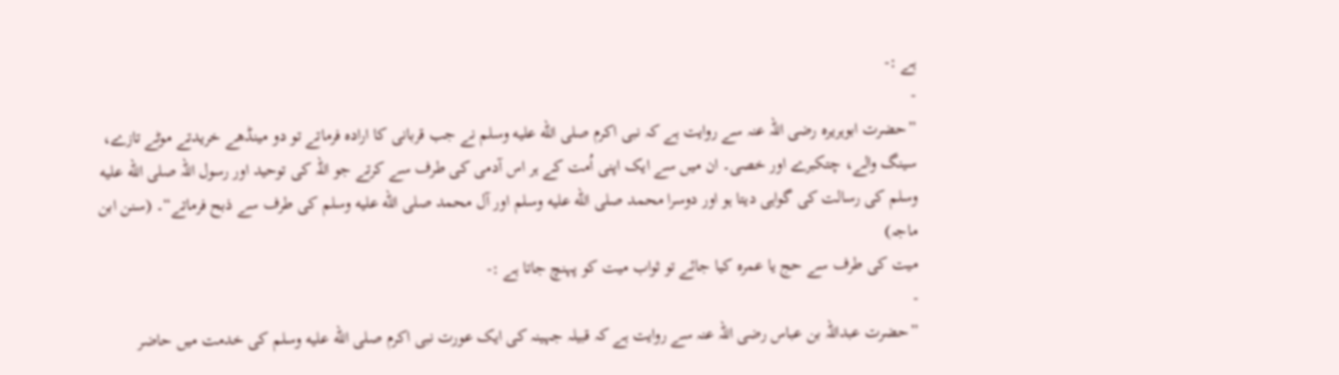ہے :-
-
”حضرت ابوہریرہ رضی اللہ عنہ سے روایت ہے کہ نبی اکرم صلى الله عليه وسلم نے جب قربانی کا ارادہ فرماتے تو دو مینڈھے خریدتے موٹے تازے، سینگ والے، چتکبرے اور خصی۔ ان میں سے ایک اپنی اُمت کے ہر اس آدمی کی طرف سے کرتے جو اللہ کی توحید اور رسول اللہ صلى الله عليه وسلم کی رسالت کی گواہی دیتا ہو اور دوسرا محمد صلى الله عليه وسلم اور آل محمد صلى الله عليه وسلم کی طرف سے ذبح فرماتے“۔ (سنن ابن ماجہ)
میت کی طرف سے حج یا عمرہ کیا جائے تو ثواب میت کو پہنچ جاتا ہے :-
-
”حضرت عبداللہ بن عباس رضی اللہ عنہ سے روایت ہے کہ قبیلہ جہینہ کی ایک عورت نبی اکرم صلى الله عليه وسلم کی خدمت میں حاضر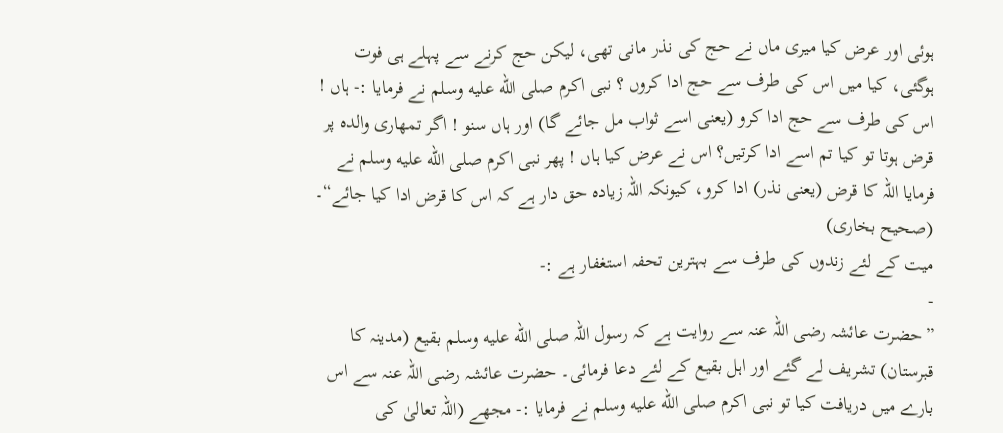ہوئی اور عرض کیا میری ماں نے حج کی نذر مانی تھی، لیکن حج کرنے سے پہلے ہی فوت ہوگئی، کیا میں اس کی طرف سے حج ادا کروں ؟ نبی اکرم صلى الله عليه وسلم نے فرمایا :- ہاں ! اس کی طرف سے حج ادا کرو (یعنی اسے ثواب مل جائے گا) اور ہاں سنو ! اگر تمھاری والدہ پر قرض ہوتا تو کیا تم اسے ادا کرتیں؟ اس نے عرض کیا ہاں ! پھر نبی اکرم صلى الله عليه وسلم نے فرمایا اللہ کا قرض (یعنی نذر) ادا کرو، کیونکہ اللہ زیادہ حق دار ہے کہ اس کا قرض ادا کیا جائے“۔ (صحیح بخاری)
میت کے لئے زندوں کی طرف سے بہترین تحفہ استغفار ہے :-
-
”حضرت عائشہ رضی اللہ عنہ سے روایت ہے کہ رسول اللہ صلى الله عليه وسلم بقیع (مدینہ کا قبرستان) تشریف لے گئے اور اہل بقیع کے لئے دعا فرمائی۔ حضرت عائشہ رضی اللہ عنہ سے اس بارے میں دریافت کیا تو نبی اکرم صلى الله عليه وسلم نے فرمایا :- مجھے (اللہ تعالیٰ کی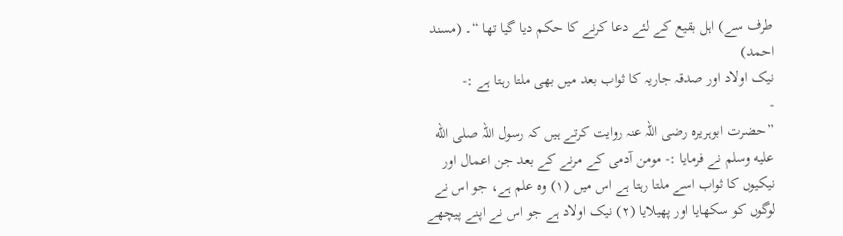طرف سے) اہل بقیع کے لئے دعا کرنے کا حکم دیا گیا تھا “۔ (مسند احمد)
نیک اولاد اور صدقہ جاریہ کا ثواب بعد میں بھی ملتا رہتا ہے :-
-
”حضرت ابوہریرہ رضی اللہ عنہ روایت کرتے ہیں کہ رسول اللہ صلى الله عليه وسلم نے فرمایا :- مومن آدمی کے مرنے کے بعد جن اعمال اور نیکیوں کا ثواب اسے ملتا رہتا ہے اس میں (۱) وہ علم ہے، جو اس نے لوگوں کو سکھایا اور پھیلایا (۲) نیک اولاد ہے جو اس نے اپنے پیچھے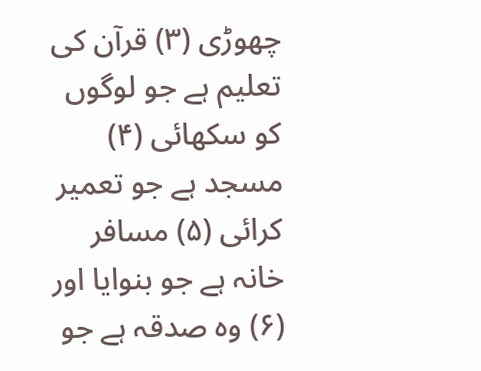چھوڑی (۳) قرآن کی تعلیم ہے جو لوگوں کو سکھائی (۴) مسجد ہے جو تعمیر کرائی (۵) مسافر خانہ ہے جو بنوایا اور (۶) وہ صدقہ ہے جو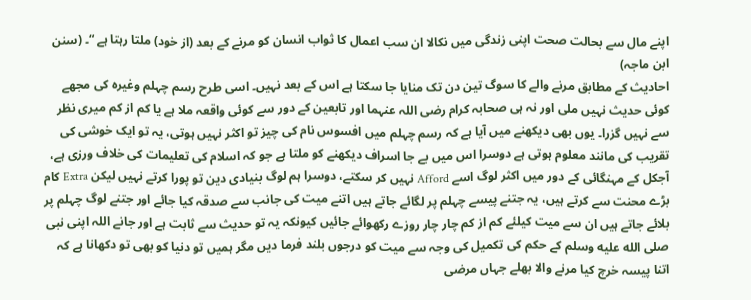اپنے مال سے بحالت صحت اپنی زندگی میں نکالا ان سب اعمال کا ثواب انسان کو مرنے کے بعد (از خود) ملتا رہتا ہے “۔ (سنن ابن ماجہ)
احادیث کے مطابق مرنے والے کا سوگ تین دن تک منایا جا سکتا ہے اس کے بعد نہیں۔ اسی طرح رسم چہلم وغیرہ کی مجھے کوئی حدیث نہیں ملی اور نہ ہی صحابہ کرام رضی اللہ عنہما اور تابعین کے دور سے کوئی واقعہ ملا ہے یا کم از کم میری نظر سے نہیں گزرا۔ یوں بھی دیکھنے میں آیا ہے کہ رسم چہلم میں افسوس نام کی چیز تو اکثر نہیں ہوتی، یہ تو ایک خوشی کی تقریب کی مانند معلوم ہوتی ہے دوسرا اس میں بے جا اسراف دیکھنے کو ملتا ہے جو کہ اسلام کی تعلیمات کی خلاف ورزی ہے، آجکل کے مہنگائی کے دور میں اکثر لوگ اسے Afford نہیں کر سکتے، دوسرا ہم لوگ بنیادی دین تو پورا کرتے نہیں لیکن Extra کام بڑے محنت سے کرتے ہیں، یہ جتنے پیسے چہلم پر لگائے جاتے ہیں اتنے میت کی جانب سے صدقہ کیا جائے اور جتنے لوگ چہلم پر بلائے جاتے ہیں ان سے میت کیلئے کم از کم چار چار روزے رکھوائے جائیں کیونکہ یہ تو حدیث سے ثابت ہے اور جانے اللہ اپنی نبی صلى الله عليه وسلم کے حکم کی تکمیل کی وجہ سے میت کو درجوں بلند فرما دیں مگر ہمیں تو دنیا کو بھی تو دکھانا ہے کہ اتنا پیسہ خرچ کیا مرنے والا بھلے جہاں مرضی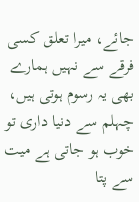جائے، میرا تعلق کسی فرقے سے نہیں ہمارے بھی یہ رسوم ہوتی ہیں، چہلم سے دنیا داری تو خوب ہو جاتی ہے میت سے پتا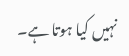نہیں کیا ہوتا ہے۔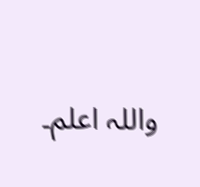واللہ اعلم۔